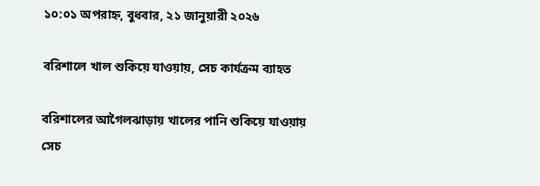১০:০১ অপরাহ্ন, বুধবার, ২১ জানুয়ারী ২০২৬

বরিশালে খাল শুকিয়ে যাওয়ায়, সেচ কার্যক্রম ব্যাহত

বরিশালের আগৈলঝাড়ায় খালের পানি শুকিয়ে যাওয়ায় সেচ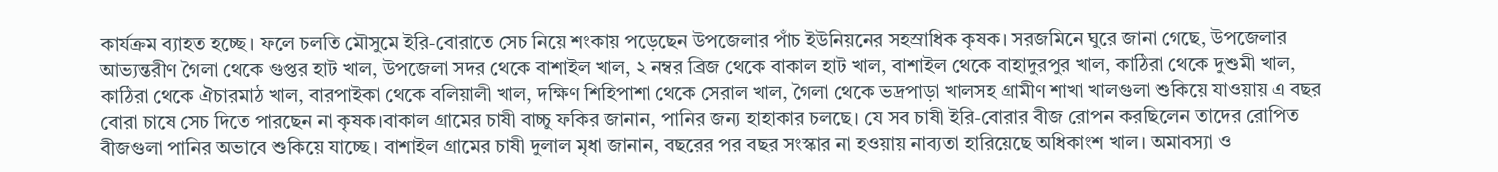কার্যক্রম ব্যাহত হচ্ছে। ফলে চলতি মৌসুমে ইরি-বোরাতে সেচ নিয়ে শংকায় পড়েছেন উপজেলার পাঁচ ইউনিয়নের সহস্রাধিক কৃষক। সরজমিনে ঘুরে জানা গেছে, উপজেলার আভ্যন্তরীণ গৈলা থেকে গুপ্তর হাট খাল, উপজেলা সদর থেকে বাশাইল খাল, ২ নম্বর ব্রিজ থেকে বাকাল হাট খাল, বাশাইল থেকে বাহাদুরপুর খাল, কাঠিরা থেকে দুশুমী খাল, কাঠিরা থেকে ঐচারমাঠ খাল, বারপাইকা থেকে বলিয়ালী খাল, দক্ষিণ শিহিপাশা থেকে সেরাল খাল, গৈলা থেকে ভদ্রপাড়া খালসহ গ্রামীণ শাখা খালগুলা শুকিয়ে যাওয়ায় এ বছর বোরা চাষে সেচ দিতে পারছেন না কৃষক।বাকাল গ্রামের চাষী বাচ্চু ফকির জানান, পানির জন্য হাহাকার চলছে। যে সব চাষী ইরি-বোরার বীজ রোপন করছিলেন তাদের রোপিত বীজগুলা পানির অভাবে শুকিয়ে যাচ্ছে। বাশাইল গ্রামের চাষী দুলাল মৃধা জানান, বছরের পর বছর সংস্কার না হওয়ায় নাব্যতা হারিয়েছে অধিকাংশ খাল। অমাবস্যা ও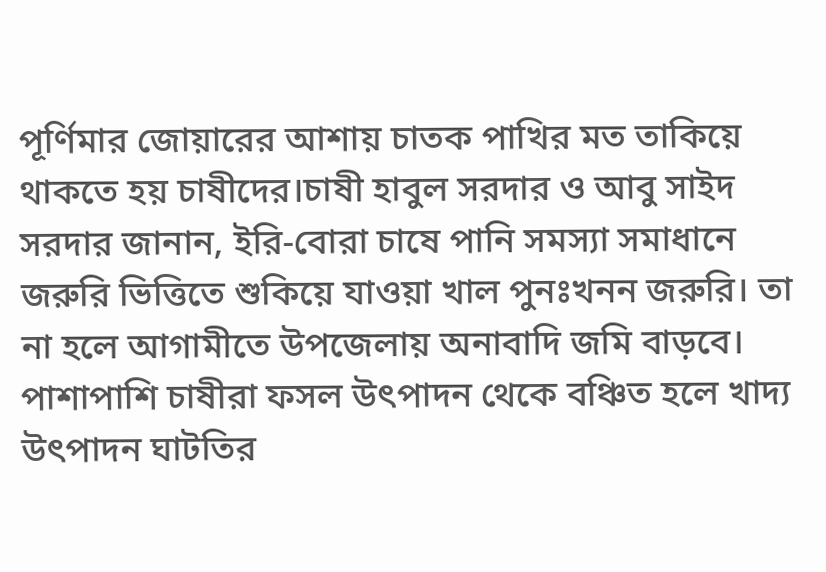পূর্ণিমার জোয়ারের আশায় চাতক পাখির মত তাকিয়ে থাকতে হয় চাষীদের।চাষী হাবুল সরদার ও আবু সাইদ সরদার জানান, ইরি-বোরা চাষে পানি সমস্যা সমাধানে জরুরি ভিত্তিতে শুকিয়ে যাওয়া খাল পুনঃখনন জরুরি। তা না হলে আগামীতে উপজেলায় অনাবাদি জমি বাড়বে। পাশাপাশি চাষীরা ফসল উৎপাদন থেকে বঞ্চিত হলে খাদ্য উৎপাদন ঘাটতির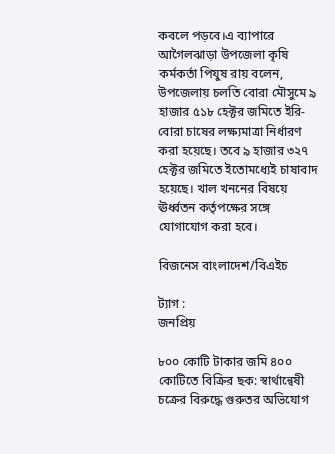কবলে পড়বে।এ ব্যাপারে আগৈলঝাড়া উপজেলা কৃষি কর্মকর্তা পিযুষ রায় বলেন, উপজেলায় চলতি বোরা মৌসুমে ৯ হাজার ৫১৮ হেক্টর জমিতে ইরি-বোরা চাষের লক্ষ্যমাত্রা নির্ধারণ করা হয়েছে। তবে ৯ হাজার ৩২৭ হেক্টর জমিতে ইতোমধ্যেই চাষাবাদ হয়েছে। খাল খননের বিষয়ে ঊর্ধ্বতন কর্তৃপক্ষের সঙ্গে যোগাযোগ করা হবে।

বিজনেস বাংলাদেশ/বিএইচ

ট্যাগ :
জনপ্রিয়

৮০০ কোটি টাকার জমি ৪০০ কোটিতে বিক্রির ছক: স্বার্থান্বেষী চক্রের বিরুদ্ধে গুরুতর অভিযোগ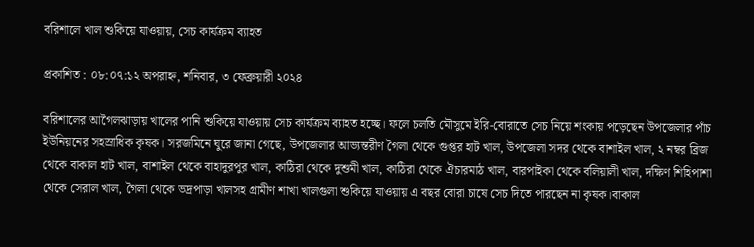বরিশালে খাল শুকিয়ে যাওয়ায়, সেচ কার্যক্রম ব্যাহত

প্রকাশিত : ০৮:০৭:১২ অপরাহ্ন, শনিবার, ৩ ফেব্রুয়ারী ২০২৪

বরিশালের আগৈলঝাড়ায় খালের পানি শুকিয়ে যাওয়ায় সেচ কার্যক্রম ব্যাহত হচ্ছে। ফলে চলতি মৌসুমে ইরি-বোরাতে সেচ নিয়ে শংকায় পড়েছেন উপজেলার পাঁচ ইউনিয়নের সহস্রাধিক কৃষক। সরজমিনে ঘুরে জানা গেছে, উপজেলার আভ্যন্তরীণ গৈলা থেকে গুপ্তর হাট খাল, উপজেলা সদর থেকে বাশাইল খাল, ২ নম্বর ব্রিজ থেকে বাকাল হাট খাল, বাশাইল থেকে বাহাদুরপুর খাল, কাঠিরা থেকে দুশুমী খাল, কাঠিরা থেকে ঐচারমাঠ খাল, বারপাইকা থেকে বলিয়ালী খাল, দক্ষিণ শিহিপাশা থেকে সেরাল খাল, গৈলা থেকে ভদ্রপাড়া খালসহ গ্রামীণ শাখা খালগুলা শুকিয়ে যাওয়ায় এ বছর বোরা চাষে সেচ দিতে পারছেন না কৃষক।বাকাল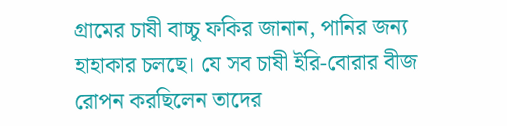গ্রামের চাষী বাচ্চু ফকির জানান, পানির জন্য হাহাকার চলছে। যে সব চাষী ইরি-বোরার বীজ রোপন করছিলেন তাদের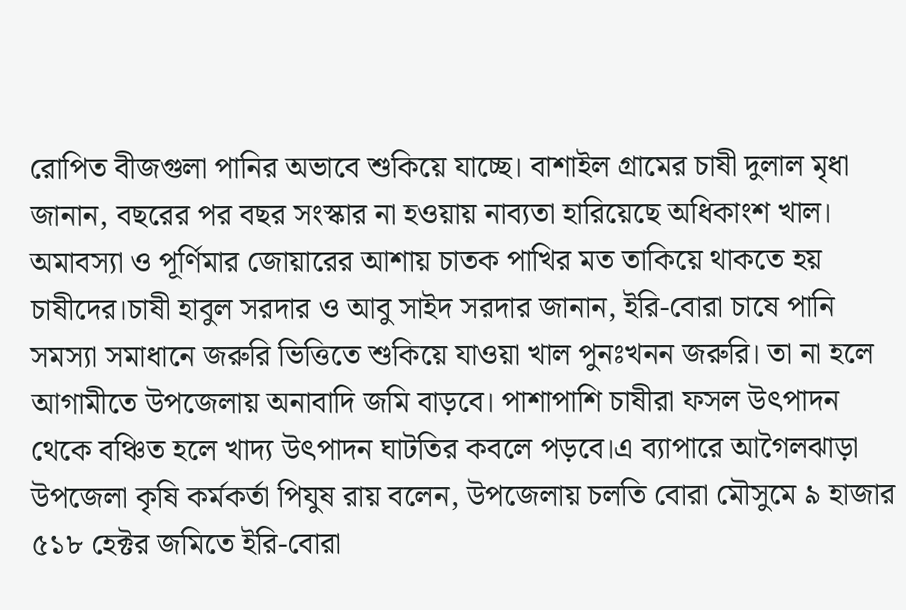রোপিত বীজগুলা পানির অভাবে শুকিয়ে যাচ্ছে। বাশাইল গ্রামের চাষী দুলাল মৃধা জানান, বছরের পর বছর সংস্কার না হওয়ায় নাব্যতা হারিয়েছে অধিকাংশ খাল। অমাবস্যা ও পূর্ণিমার জোয়ারের আশায় চাতক পাখির মত তাকিয়ে থাকতে হয় চাষীদের।চাষী হাবুল সরদার ও আবু সাইদ সরদার জানান, ইরি-বোরা চাষে পানি সমস্যা সমাধানে জরুরি ভিত্তিতে শুকিয়ে যাওয়া খাল পুনঃখনন জরুরি। তা না হলে আগামীতে উপজেলায় অনাবাদি জমি বাড়বে। পাশাপাশি চাষীরা ফসল উৎপাদন থেকে বঞ্চিত হলে খাদ্য উৎপাদন ঘাটতির কবলে পড়বে।এ ব্যাপারে আগৈলঝাড়া উপজেলা কৃষি কর্মকর্তা পিযুষ রায় বলেন, উপজেলায় চলতি বোরা মৌসুমে ৯ হাজার ৫১৮ হেক্টর জমিতে ইরি-বোরা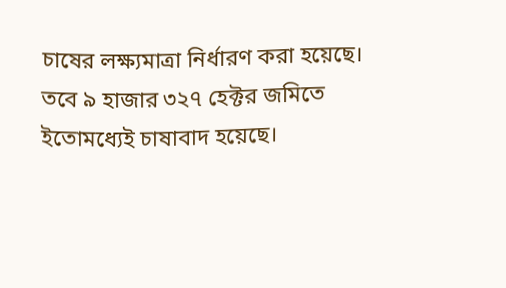চাষের লক্ষ্যমাত্রা নির্ধারণ করা হয়েছে। তবে ৯ হাজার ৩২৭ হেক্টর জমিতে ইতোমধ্যেই চাষাবাদ হয়েছে।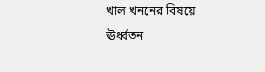খাল খননের বিষয়ে ঊর্ধ্বতন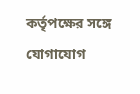কর্তৃপক্ষের সঙ্গে যোগাযোগ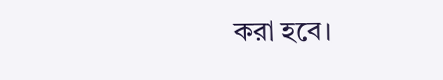করা হবে।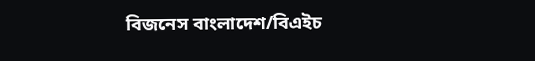বিজনেস বাংলাদেশ/বিএইচ